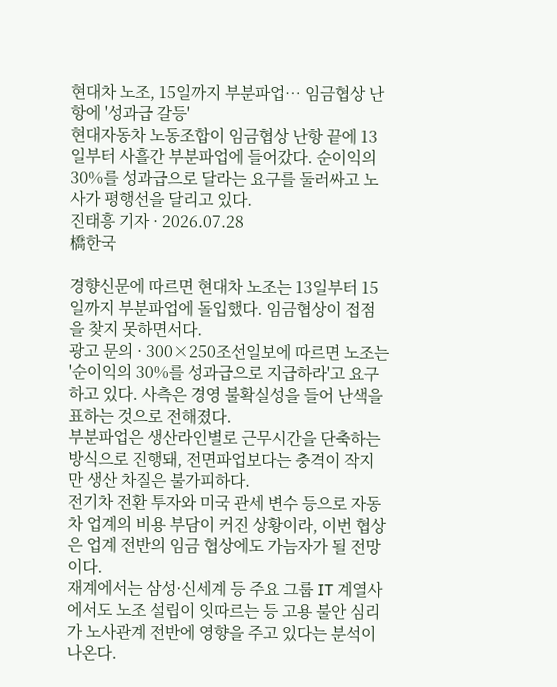현대차 노조, 15일까지 부분파업… 임금협상 난항에 '성과급 갈등'
현대자동차 노동조합이 임금협상 난항 끝에 13일부터 사흘간 부분파업에 들어갔다. 순이익의 30%를 성과급으로 달라는 요구를 둘러싸고 노사가 평행선을 달리고 있다.
진태흥 기자 · 2026.07.28
橋한국

경향신문에 따르면 현대차 노조는 13일부터 15일까지 부분파업에 돌입했다. 임금협상이 접점을 찾지 못하면서다.
광고 문의 · 300×250조선일보에 따르면 노조는 '순이익의 30%를 성과급으로 지급하라'고 요구하고 있다. 사측은 경영 불확실성을 들어 난색을 표하는 것으로 전해졌다.
부분파업은 생산라인별로 근무시간을 단축하는 방식으로 진행돼, 전면파업보다는 충격이 작지만 생산 차질은 불가피하다.
전기차 전환 투자와 미국 관세 변수 등으로 자동차 업계의 비용 부담이 커진 상황이라, 이번 협상은 업계 전반의 임금 협상에도 가늠자가 될 전망이다.
재계에서는 삼성·신세계 등 주요 그룹 IT 계열사에서도 노조 설립이 잇따르는 등 고용 불안 심리가 노사관계 전반에 영향을 주고 있다는 분석이 나온다.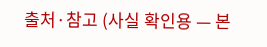출처·참고 (사실 확인용 — 본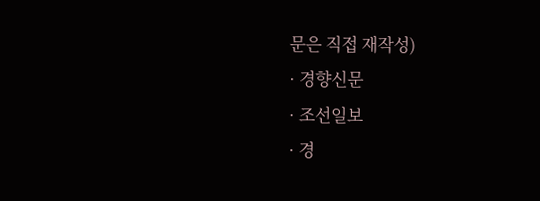문은 직접 재작성)
· 경향신문
· 조선일보
· 경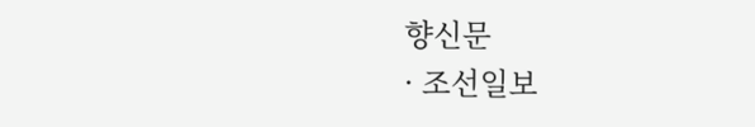향신문
· 조선일보